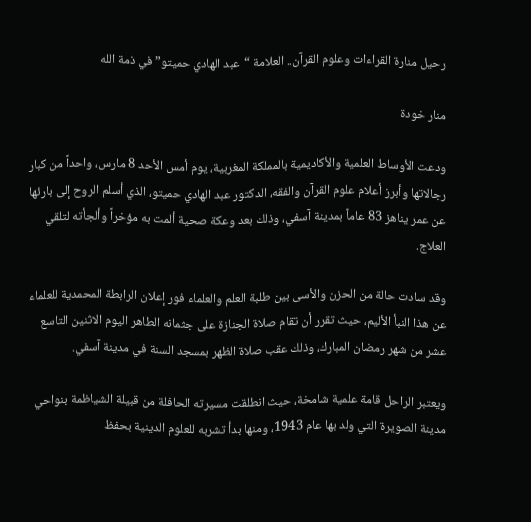رحيل منارة القراءات وعلوم القرآن.. العلامة “عبد الهادي حميتو” في ذمة الله

منار خودة

ودعت الأوساط العلمية والأكاديمية بالمملكة المغربية، يوم أمس الأحد 8 مارس، واحداً من كبار رجالاتها وأبرز أعلام علوم القرآن والفقه، الدكتور عبد الهادي حميتو، الذي أسلم الروح إلى بارئها عن عمر يناهز 83 عاماً بمدينة آسفي، وذلك بعد وعكة صحية ألمت به مؤخراً وألجأته لتلقي العلاج.

وقد سادت حالة من الحزن والأسى بين طلبة العلم والعلماء فور إعلان الرابطة المحمدية للعلماء عن هذا النبأ الأليم، حيث تقرر أن تقام صلاة الجنازة على جثمانه الطاهر اليوم الاثنين التاسع عشر من شهر رمضان المبارك، وذلك عقب صلاة الظهر بمسجد السنة في مدينة آسفي.

ويعتبر الراحل قامة علمية شامخة، حيث انطلقت مسيرته الحافلة من قبيلة الشياظمة بنواحي مدينة الصويرة التي ولد بها عام 1943، ومنها بدأ تشربه للعلوم الدينية بحفظ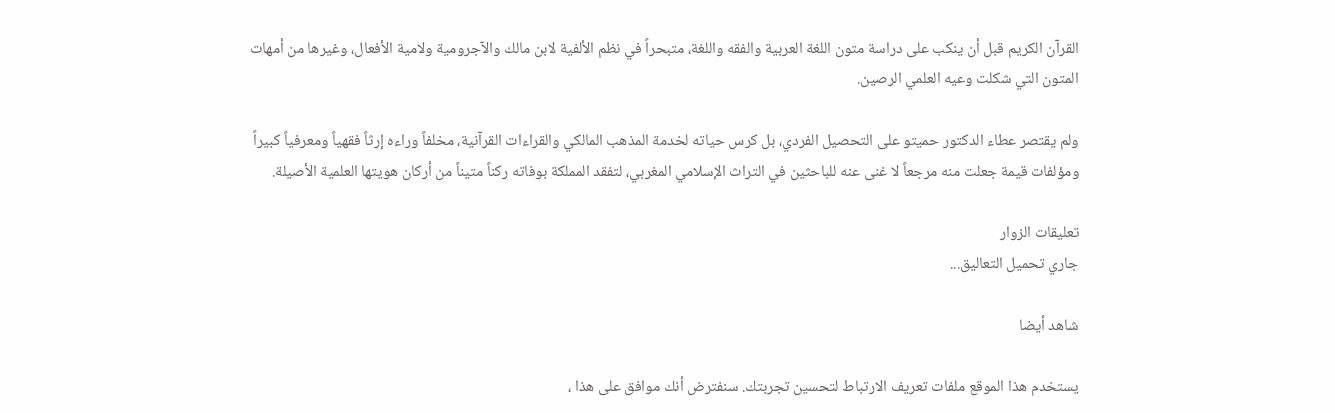القرآن الكريم قبل أن ينكب على دراسة متون اللغة العربية والفقه واللغة، متبحراً في نظم الألفية لابن مالك والآجرومية ولامية الأفعال، وغيرها من أمهات المتون التي شكلت وعيه العلمي الرصين.

ولم يقتصر عطاء الدكتور حميتو على التحصيل الفردي، بل كرس حياته لخدمة المذهب المالكي والقراءات القرآنية، مخلفاً وراءه إرثاً فقهياً ومعرفياً كبيراً ومؤلفات قيمة جعلت منه مرجعاً لا غنى عنه للباحثين في التراث الإسلامي المغربي، لتفقد المملكة بوفاته ركناً متيناً من أركان هويتها العلمية الأصيلة.

تعليقات الزوار
جاري تحميل التعاليق...

شاهد أيضا

يستخدم هذا الموقع ملفات تعريف الارتباط لتحسين تجربتك. سنفترض أنك موافق على هذا ،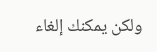ولكن يمكنك إلغاء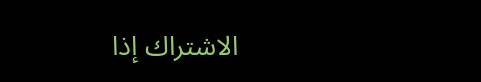الاشتراك إذا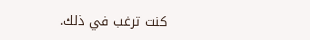كنت ترغب في ذلك.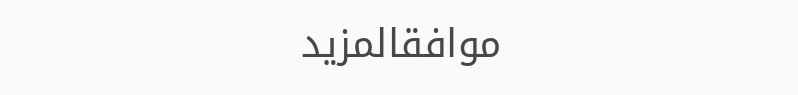موافقالمزيد